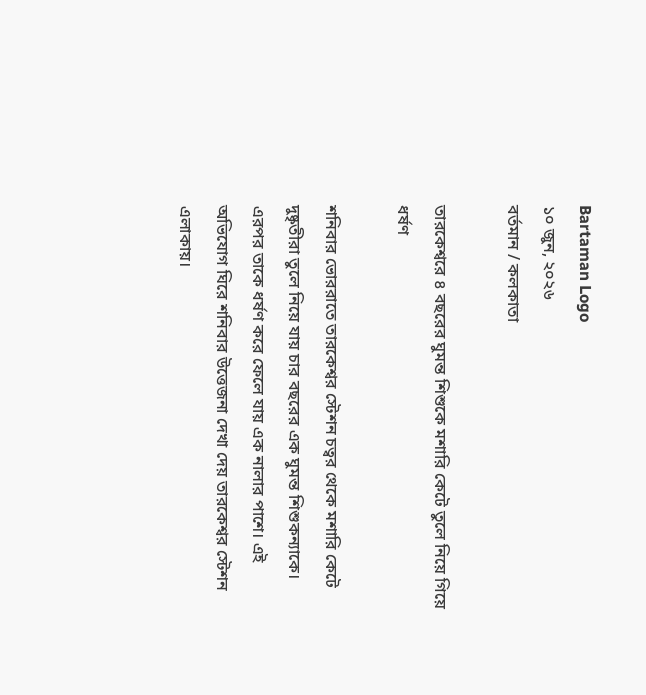Bartaman Logo
১০ জুন, ২০২৬
বর্তমান / কলকাতা

তারকেশ্বরে ৪ বছরের ঘুমন্ত শিশুকে মশারি কেটে তুলে নিয়ে গিয়ে ধর্ষণ

শনিবার ভোররাতে তারকেশ্বর স্টেশন চত্বর থেকে মশারি কেটে দুষ্কৃতীরা তুলে নিয়ে যায় চার বছরের এক ঘুমন্ত শিশুকন্যাকে। এরপর তাকে ধর্ষণ করে ফেলে যায় এক নালার পাশে। এই অভিযোগ ঘিরে শনিবার উত্তেজনা দেখা দেয় তারকেশ্বর স্টেশন এলাকায়।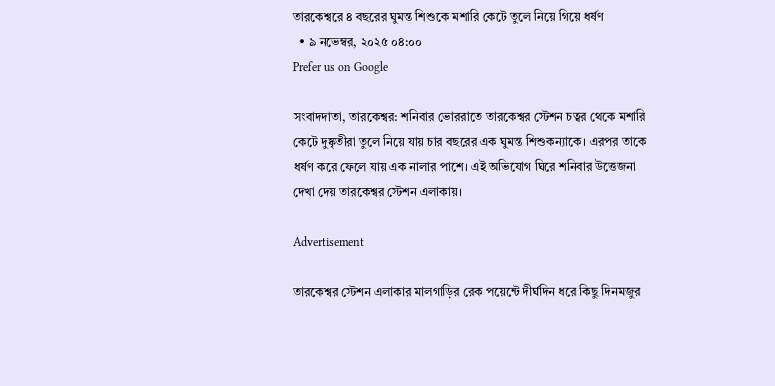তারকেশ্বরে ৪ বছরের ঘুমন্ত শিশুকে মশারি কেটে তুলে নিয়ে গিয়ে ধর্ষণ
  • ৯ নভেম্বর, ২০২৫ ০৪:০০
Prefer us on Google

সংবাদদাতা, তারকেশ্বর: শনিবার ভোররাতে তারকেশ্বর স্টেশন চত্বর থেকে মশারি কেটে দুষ্কৃতীরা তুলে নিয়ে যায় চার বছরের এক ঘুমন্ত শিশুকন্যাকে। এরপর তাকে ধর্ষণ করে ফেলে যায় এক নালার পাশে। এই অভিযোগ ঘিরে শনিবার উত্তেজনা দেখা দেয় তারকেশ্বর স্টেশন এলাকায়।

Advertisement

তারকেশ্বর স্টেশন এলাকার মালগাড়ির রেক পয়েন্টে দীর্ঘদিন ধরে কিছু দিনমজুর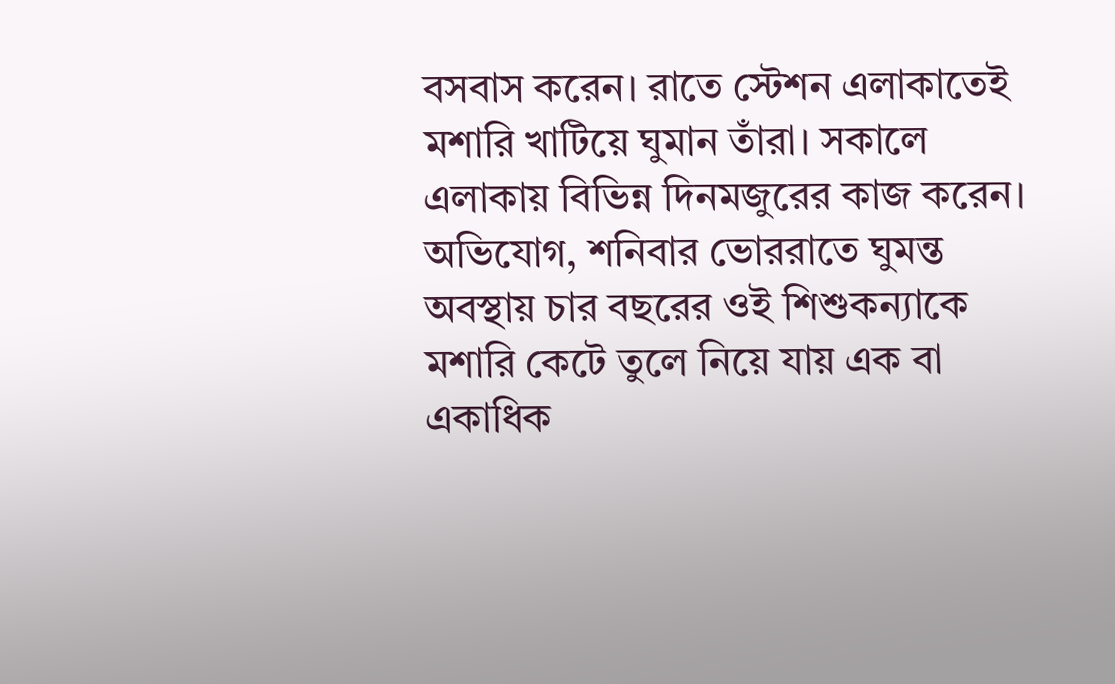বসবাস করেন। রাতে স্টেশন এলাকাতেই মশারি খাটিয়ে ঘুমান তাঁরা। সকালে এলাকায় বিভিন্ন দিনমজুরের কাজ করেন। অভিযোগ, শনিবার ভোররাতে ঘুমন্ত অবস্থায় চার বছরের ওই শিশুকন্যাকে মশারি কেটে তুলে নিয়ে যায় এক বা একাধিক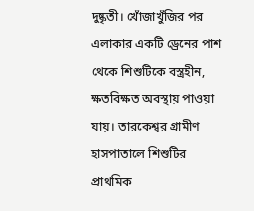দুষ্কৃতী। খোঁজাখুঁজির পর এলাকার একটি ড্রেনের পাশ থেকে শিশুটিকে বস্ত্রহীন, ক্ষতবিক্ষত অবস্থায় পাওয়া যায়। তারকেশ্বর গ্রামীণ হাসপাতালে শিশুটির প্রাথমিক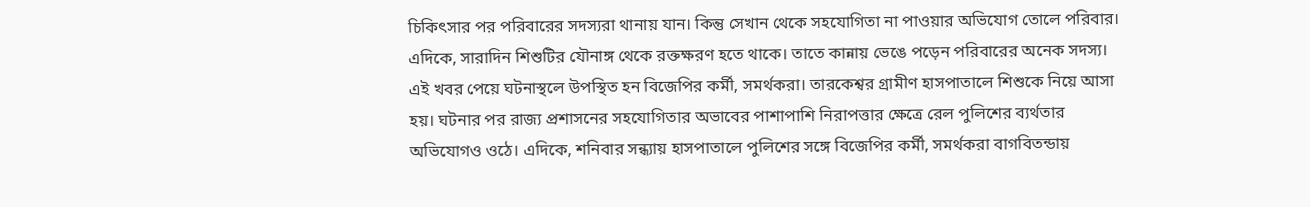চিকিৎসার পর পরিবারের সদস্যরা থানায় যান। কিন্তু সেখান থেকে সহযোগিতা না পাওয়ার অভিযোগ তোলে পরিবার। এদিকে, সারাদিন শিশুটির যৌনাঙ্গ থেকে রক্তক্ষরণ হতে থাকে। তাতে কান্নায় ভেঙে পড়েন পরিবারের অনেক সদস্য। এই খবর পেয়ে ঘটনাস্থলে উপস্থিত হন বিজেপির কর্মী, সমর্থকরা। তারকেশ্বর গ্রামীণ হাসপাতালে শিশুকে নিয়ে আসা হয়। ঘটনার পর রাজ্য প্রশাসনের সহযোগিতার অভাবের পাশাপাশি নিরাপত্তার ক্ষেত্রে রেল পুলিশের ব্যর্থতার অভিযোগও ওঠে। এদিকে, শনিবার সন্ধ্যায় হাসপাতালে পুলিশের সঙ্গে বিজেপির কর্মী, সমর্থকরা বাগবিতন্ডায়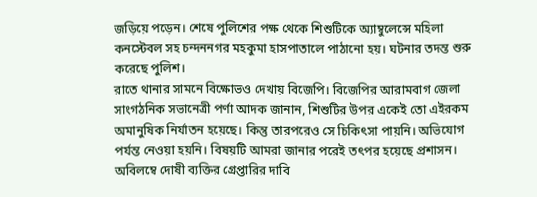জড়িয়ে পড়েন। শেষে পুলিশের পক্ষ থেকে শিশুটিকে অ্যাম্বুলেন্সে মহিলা কনস্টেবল সহ চন্দননগর মহকুমা হাসপাতালে পাঠানো হয়। ঘটনার তদন্ত শুরু করেছে পুলিশ।
রাতে থানার সামনে বিক্ষোভও দেখায় বিজেপি। বিজেপির আরামবাগ জেলা সাংগঠনিক সভানেত্রী পর্ণা আদক জানান, শিশুটির উপর একেই তো এইরকম অমানুষিক নির্যাতন হয়েছে। কিন্তু তারপরেও সে চিকিৎসা পায়নি। অভিযোগ পর্যন্ত নেওয়া হয়নি। বিষয়টি আমরা জানার পরেই তৎপর হয়েছে প্রশাসন। অবিলম্বে দোষী ব্যক্তির গ্রেপ্তারির দাবি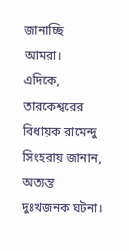জানাচ্ছি আমরা।
এদিকে, তারকেশ্বরের বিধায়ক রামেন্দু সিংহরায় জানান, অত্যন্ত দুঃখজনক ঘটনা।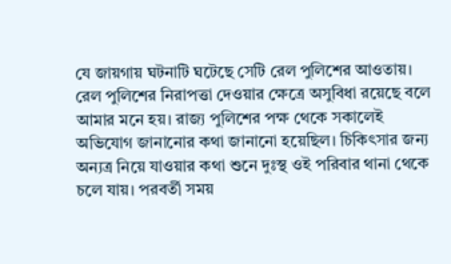যে জায়গায় ঘটনাটি ঘটেছে সেটি রেল পুলিশের আওতায়। রেল পুলিশের নিরাপত্তা দেওয়ার ক্ষেত্রে অসুবিধা রয়েছে বলে আমার মনে হয়। রাজ্য পুলিশের পক্ষ থেকে সকালেই অভিযোগ জানানোর কথা জানানো হয়েছিল। চিকিৎসার জন্য অন্যত্র নিয়ে যাওয়ার কথা শুনে দুঃস্থ ওই পরিবার থানা থেকে চলে যায়। পরবর্তী সময়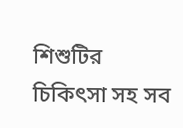শিশুটির চিকিৎসা সহ সব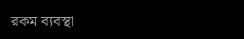রকম ব্যবস্থা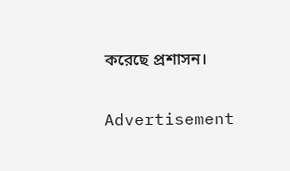করেছে প্রশাসন।

Advertisement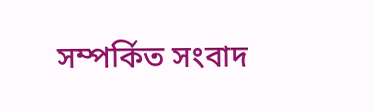সম্পর্কিত সংবাদ